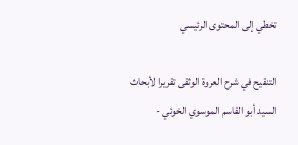تخطي إلى المحتوى الرئيسي

التنقيح في شرح العروة الوثقى تقريرا لأبحاث السيد أبو القاسم الموسوي الخوئي -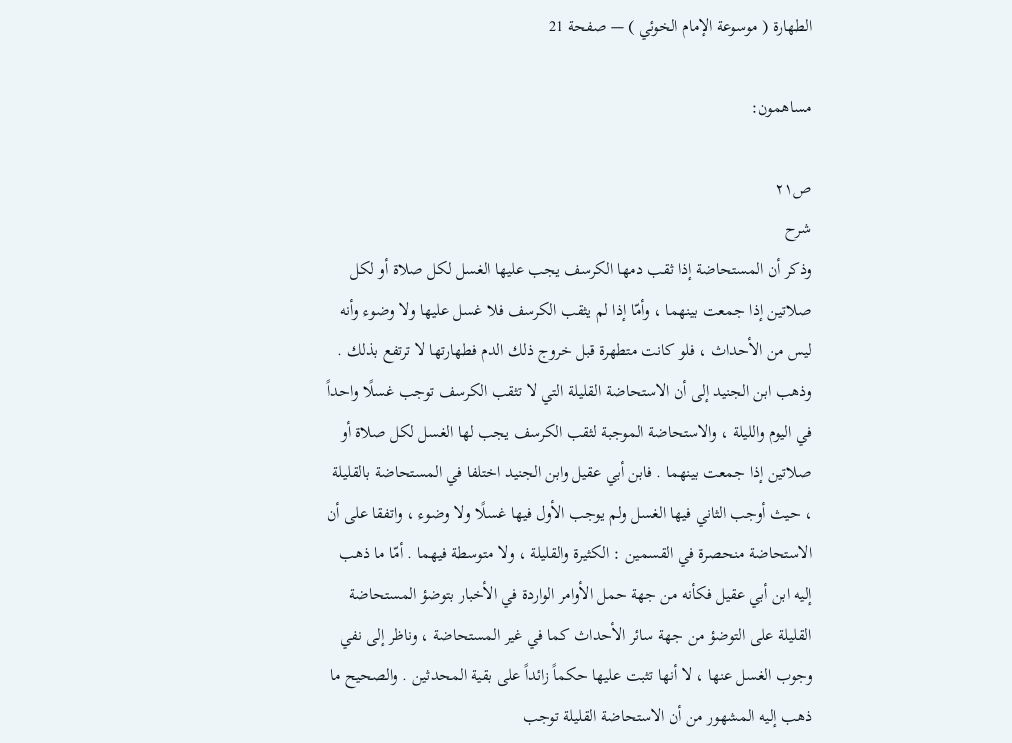الطهارة ( موسوعة الإمام الخوئي ) — صفحة 21

مساهمون:

ص٢١
شرح
وذكر أن المستحاضة إذا ثقب دمها الكرسف يجب عليها الغسل لكل صلاة أو لكل صلاتين إذا جمعت بينهما ، وأمّا إذا لم يثقب الكرسف فلا غسل عليها ولا وضوء وأنه ليس من الأحداث ، فلو كانت متطهرة قبل خروج ذلك الدم فطهارتها لا ترتفع بذلك . وذهب ابن الجنيد إلى أن الاستحاضة القليلة التي لا تثقب الكرسف توجب غسلًا واحداً في اليوم والليلة ، والاستحاضة الموجبة لثقب الكرسف يجب لها الغسل لكل صلاة أو صلاتين إذا جمعت بينهما . فابن أبي عقيل وابن الجنيد اختلفا في المستحاضة بالقليلة ، حيث أوجب الثاني فيها الغسل ولم يوجب الأول فيها غسلًا ولا وضوء ، واتفقا على أن الاستحاضة منحصرة في القسمين : الكثيرة والقليلة ، ولا متوسطة فيهما . أمّا ما ذهب إليه ابن أبي عقيل فكأنه من جهة حمل الأوامر الواردة في الأخبار بتوضؤ المستحاضة القليلة على التوضؤ من جهة سائر الأحداث كما في غير المستحاضة ، وناظر إلى نفي وجوب الغسل عنها ، لا أنها تثبت عليها حكماً زائداً على بقية المحدثين . والصحيح ما ذهب إليه المشهور من أن الاستحاضة القليلة توجب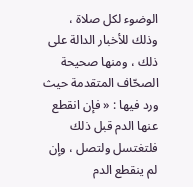الوضوء لكل صلاة ، وذلك للأخبار الدالة على ذلك ، ومنها صحيحة الصحّاف المتقدمة حيث ورد فيها : « فإن انقطع عنها الدم قبل ذلك فلتغتسل ولتصل ، وإن لم ينقطع الدم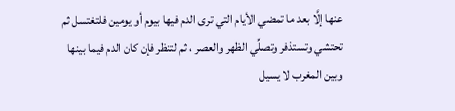عنها إلَّا بعد ما تمضي الأيام التي ترى الدم فيها بيوم أو يومين فلتغتسل ثم تحتشي وتستذفر وتصلِّي الظهر والعصر ، ثم لتنظر فإن كان الدم فيما بينها وبين المغرب لا يسيل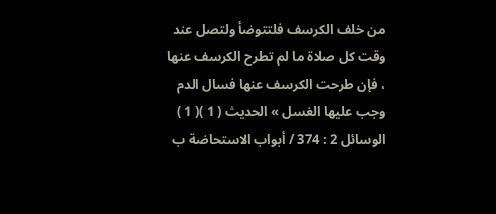من خلف الكرسف فلتتوضأ ولتصل عند وقت كل صلاة ما لم تطرح الكرسف عنها ، فإن طرحت الكرسف عنها فسال الدم وجب عليها الغسل » الحديث ( 1 )( 1 ) الوسائل 2 : 374 / أبواب الاستحاضة ب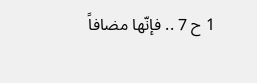1 ح 7 .. فإنّها مضافاً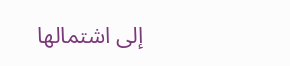إلى اشتمالها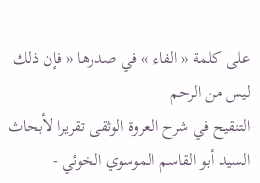على كلمة « الفاء » في صدرها « فإن ذلك ليس من الرحم
التنقيح في شرح العروة الوثقى تقريرا لأبحاث السيد أبو القاسم الموسوي الخوئي -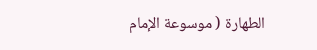الطهارة ( موسوعة الإمام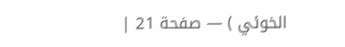الخوئي ) — صفحة 21 |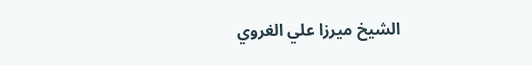الشيخ ميرزا علي الغروي